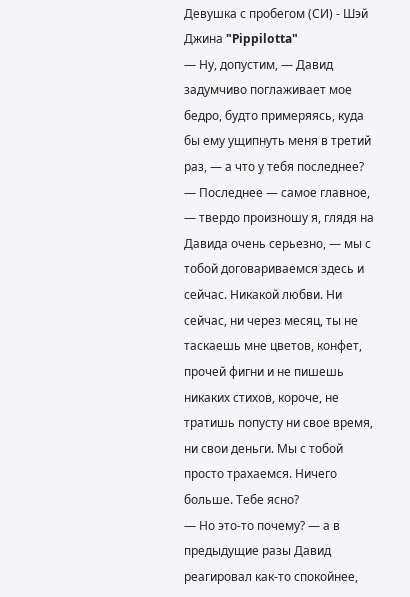Девушка с пробегом (СИ) - Шэй Джина "Pippilotta"
— Ну, допустим, — Давид задумчиво поглаживает мое бедро, будто примеряясь, куда бы ему ущипнуть меня в третий раз, — а что у тебя последнее?
— Последнее — самое главное, — твердо произношу я, глядя на Давида очень серьезно, — мы с тобой договариваемся здесь и сейчас. Никакой любви. Ни сейчас, ни через месяц, ты не таскаешь мне цветов, конфет, прочей фигни и не пишешь никаких стихов, короче, не тратишь попусту ни свое время, ни свои деньги. Мы с тобой просто трахаемся. Ничего больше. Тебе ясно?
— Но это-то почему? — а в предыдущие разы Давид реагировал как-то спокойнее,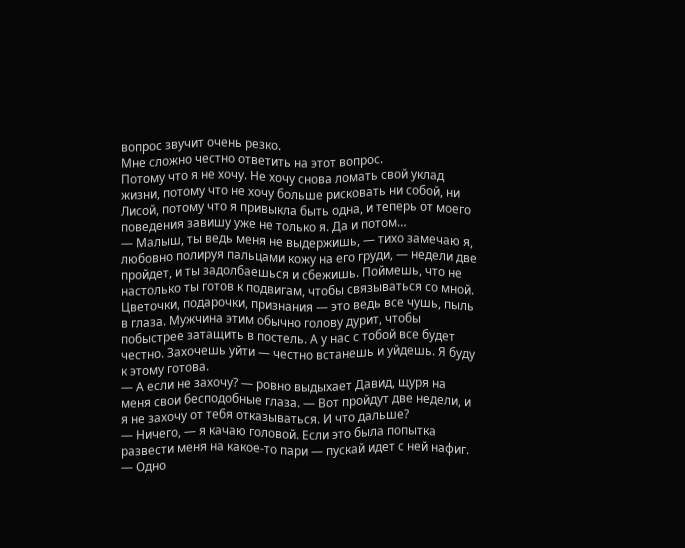вопрос звучит очень резко.
Мне сложно честно ответить на этот вопрос.
Потому что я не хочу. Не хочу снова ломать свой уклад жизни, потому что не хочу больше рисковать ни собой, ни Лисой, потому что я привыкла быть одна, и теперь от моего поведения завишу уже не только я. Да и потом…
— Малыш, ты ведь меня не выдержишь, — тихо замечаю я, любовно полируя пальцами кожу на его груди, — недели две пройдет, и ты задолбаешься и сбежишь. Поймешь, что не настолько ты готов к подвигам, чтобы связываться со мной. Цветочки, подарочки, признания — это ведь все чушь, пыль в глаза. Мужчина этим обычно голову дурит, чтобы побыстрее затащить в постель. А у нас с тобой все будет честно. Захочешь уйти — честно встанешь и уйдешь. Я буду к этому готова.
— А если не захочу? — ровно выдыхает Давид, щуря на меня свои бесподобные глаза. — Вот пройдут две недели, и я не захочу от тебя отказываться. И что дальше?
— Ничего, — я качаю головой. Если это была попытка развести меня на какое-то пари — пускай идет с ней нафиг. — Одно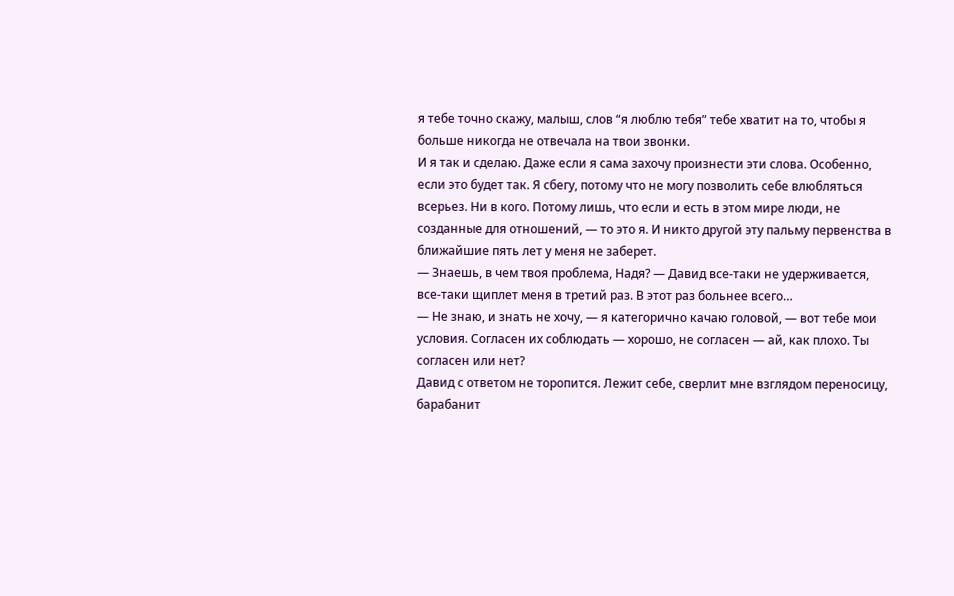я тебе точно скажу, малыш, слов “я люблю тебя” тебе хватит на то, чтобы я больше никогда не отвечала на твои звонки.
И я так и сделаю. Даже если я сама захочу произнести эти слова. Особенно, если это будет так. Я сбегу, потому что не могу позволить себе влюбляться всерьез. Ни в кого. Потому лишь, что если и есть в этом мире люди, не созданные для отношений, — то это я. И никто другой эту пальму первенства в ближайшие пять лет у меня не заберет.
— Знаешь, в чем твоя проблема, Надя? — Давид все-таки не удерживается, все-таки щиплет меня в третий раз. В этот раз больнее всего…
— Не знаю, и знать не хочу, — я категорично качаю головой, — вот тебе мои условия. Согласен их соблюдать — хорошо, не согласен — ай, как плохо. Ты согласен или нет?
Давид с ответом не торопится. Лежит себе, сверлит мне взглядом переносицу, барабанит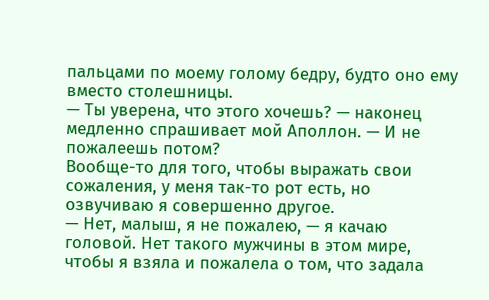пальцами по моему голому бедру, будто оно ему вместо столешницы.
— Ты уверена, что этого хочешь? — наконец медленно спрашивает мой Аполлон. — И не пожалеешь потом?
Вообще-то для того, чтобы выражать свои сожаления, у меня так-то рот есть, но озвучиваю я совершенно другое.
— Нет, малыш, я не пожалею, — я качаю головой. Нет такого мужчины в этом мире, чтобы я взяла и пожалела о том, что задала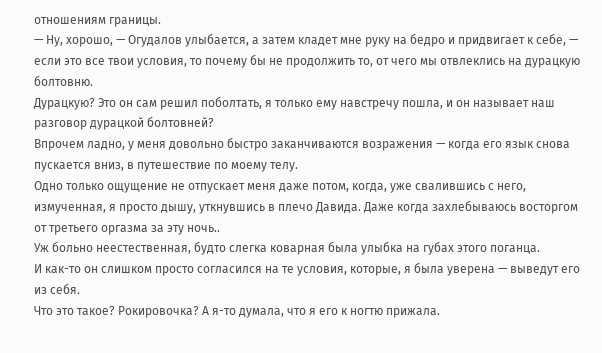отношениям границы.
— Ну, хорошо, — Огудалов улыбается, а затем кладет мне руку на бедро и придвигает к себе, — если это все твои условия, то почему бы не продолжить то, от чего мы отвлеклись на дурацкую болтовню.
Дурацкую? Это он сам решил поболтать, я только ему навстречу пошла, и он называет наш разговор дурацкой болтовней?
Впрочем ладно, у меня довольно быстро заканчиваются возражения — когда его язык снова пускается вниз, в путешествие по моему телу.
Одно только ощущение не отпускает меня даже потом, когда, уже свалившись с него, измученная, я просто дышу, уткнувшись в плечо Давида. Даже когда захлебываюсь восторгом от третьего оргазма за эту ночь..
Уж больно неестественная, будто слегка коварная была улыбка на губах этого поганца.
И как-то он слишком просто согласился на те условия, которые, я была уверена — выведут его из себя.
Что это такое? Рокировочка? А я-то думала, что я его к ногтю прижала.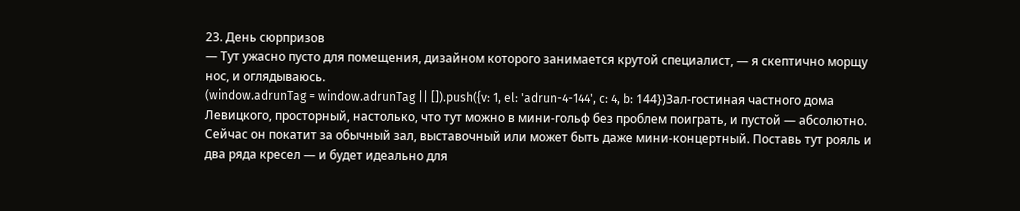23. День сюрпризов
— Тут ужасно пусто для помещения, дизайном которого занимается крутой специалист, — я скептично морщу нос, и оглядываюсь.
(window.adrunTag = window.adrunTag || []).push({v: 1, el: 'adrun-4-144', c: 4, b: 144})Зал-гостиная частного дома Левицкого, просторный, настолько, что тут можно в мини-гольф без проблем поиграть, и пустой — абсолютно. Сейчас он покатит за обычный зал, выставочный или может быть даже мини-концертный. Поставь тут рояль и два ряда кресел — и будет идеально для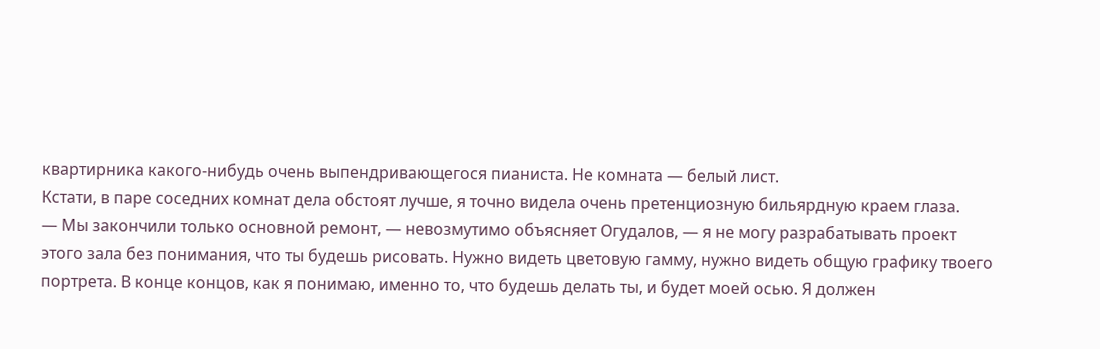квартирника какого-нибудь очень выпендривающегося пианиста. Не комната — белый лист.
Кстати, в паре соседних комнат дела обстоят лучше, я точно видела очень претенциозную бильярдную краем глаза.
— Мы закончили только основной ремонт, — невозмутимо объясняет Огудалов, — я не могу разрабатывать проект этого зала без понимания, что ты будешь рисовать. Нужно видеть цветовую гамму, нужно видеть общую графику твоего портрета. В конце концов, как я понимаю, именно то, что будешь делать ты, и будет моей осью. Я должен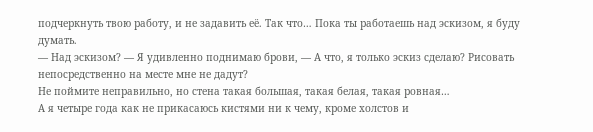подчеркнуть твою работу, и не задавить её. Так что… Пока ты работаешь над эскизом, я буду думать.
— Над эскизом? — Я удивленно поднимаю брови, — А что, я только эскиз сделаю? Рисовать непосредственно на месте мне не дадут?
Не поймите неправильно, но стена такая большая, такая белая, такая ровная…
А я четыре года как не прикасаюсь кистями ни к чему, кроме холстов и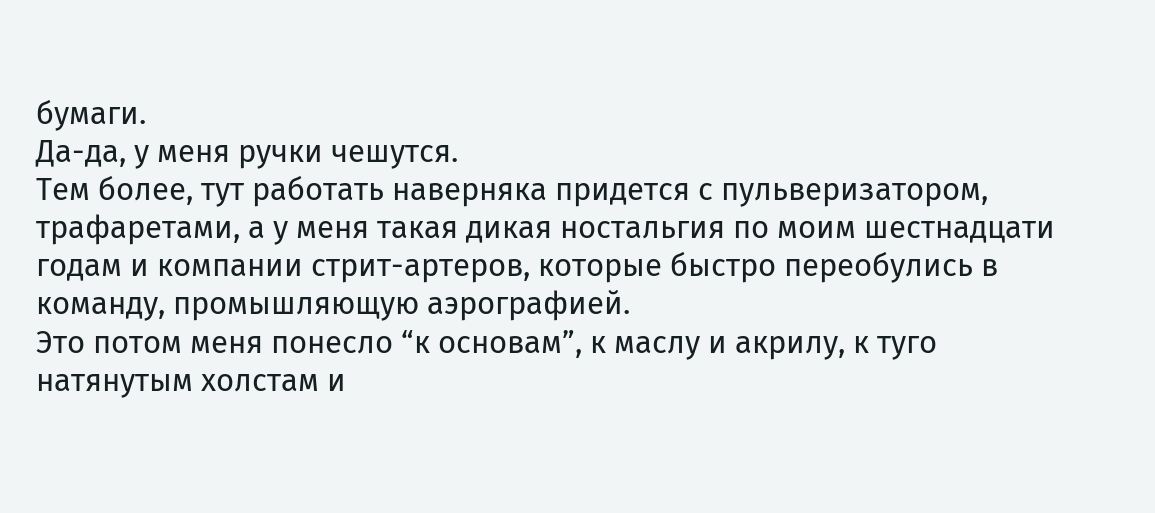бумаги.
Да-да, у меня ручки чешутся.
Тем более, тут работать наверняка придется с пульверизатором, трафаретами, а у меня такая дикая ностальгия по моим шестнадцати годам и компании стрит-артеров, которые быстро переобулись в команду, промышляющую аэрографией.
Это потом меня понесло “к основам”, к маслу и акрилу, к туго натянутым холстам и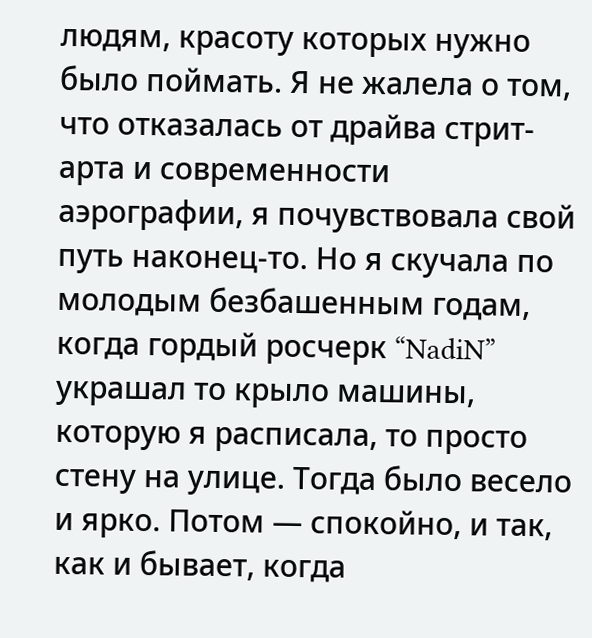людям, красоту которых нужно было поймать. Я не жалела о том, что отказалась от драйва стрит-арта и современности аэрографии, я почувствовала свой путь наконец-то. Но я скучала по молодым безбашенным годам, когда гордый росчерк “NadiN” украшал то крыло машины, которую я расписала, то просто стену на улице. Тогда было весело и ярко. Потом — спокойно, и так, как и бывает, когда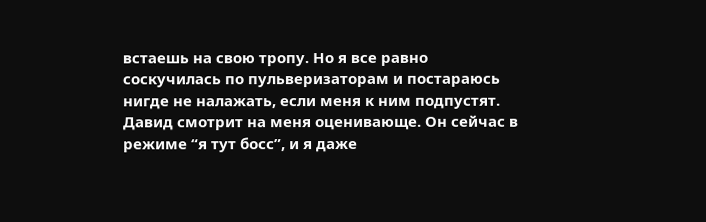встаешь на свою тропу. Но я все равно соскучилась по пульверизаторам и постараюсь нигде не налажать, если меня к ним подпустят.
Давид смотрит на меня оценивающе. Он сейчас в режиме “я тут босс”, и я даже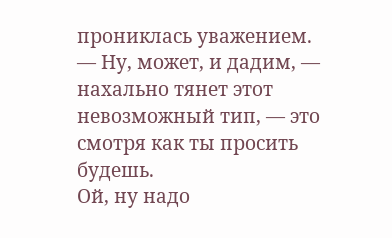прониклась уважением.
— Ну, может, и дадим, — нахально тянет этот невозможный тип, — это смотря как ты просить будешь.
Ой, ну надо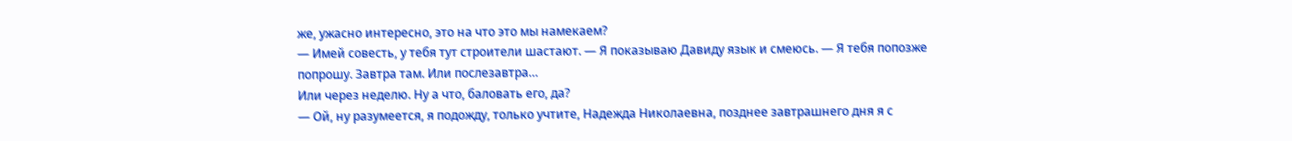же, ужасно интересно, это на что это мы намекаем?
— Имей совесть, у тебя тут строители шастают. — Я показываю Давиду язык и смеюсь. — Я тебя попозже попрошу. Завтра там. Или послезавтра…
Или через неделю. Ну а что, баловать его, да?
— Ой, ну разумеется, я подожду, только учтите, Надежда Николаевна, позднее завтрашнего дня я с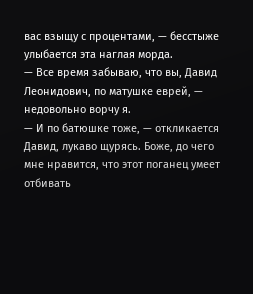вас взыщу с процентами, — бесстыже улыбается эта наглая морда.
— Все время забываю, что вы, Давид Леонидович, по матушке еврей, — недовольно ворчу я.
— И по батюшке тоже, — откликается Давид, лукаво щурясь. Боже, до чего мне нравится, что этот поганец умеет отбивать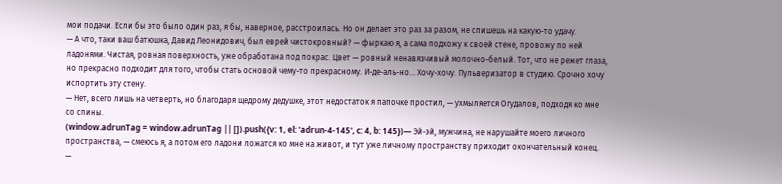мои подачи. Если бы это было один раз, я бы, наверное, расстроилась. Но он делает это раз за разом, не спишешь на какую-то удачу.
— А что, таки ваш батюшка, Давид Леонидович, был еврей чистокровный? — фыркаю я, а сама подхожу к своей стене, провожу по ней ладонями. Чистая, ровная поверхность, уже обработана под покрас. Цвет — ровный ненавязчивый молочно-белый. Тот, что не режет глаза, но прекрасно подходит для того, чтобы стать основой чему-то прекрасному. И-де-аль-но… Хочу-хочу. Пульверизатор в студию. Срочно хочу испортить эту стену.
— Нет, всего лишь на четверть, но благодаря щедрому дедушке, этот недостаток я папочке простил, — ухмыляется Огудалов, подходя ко мне со спины.
(window.adrunTag = window.adrunTag || []).push({v: 1, el: 'adrun-4-145', c: 4, b: 145})— Эй-эй, мужчина, не нарушайте моего личного пространства, — смеюсь я, а потом его ладони ложатся ко мне на живот, и тут уже личному пространству приходит окончательный конец.
—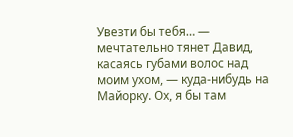Увезти бы тебя… — мечтательно тянет Давид, касаясь губами волос над моим ухом, — куда-нибудь на Майорку. Ох, я бы там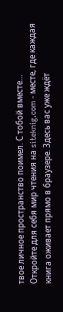твое личное пространство поимел. С тобой вместе…
Откройте для себя мир чтения на siteknig.com - месте, где каждая книга оживает прямо в браузере. Здесь вас уже ждёт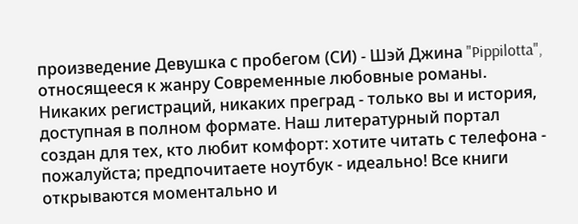произведение Девушка с пробегом (СИ) - Шэй Джина "Pippilotta", относящееся к жанру Современные любовные романы. Никаких регистраций, никаких преград - только вы и история, доступная в полном формате. Наш литературный портал создан для тех, кто любит комфорт: хотите читать с телефона - пожалуйста; предпочитаете ноутбук - идеально! Все книги открываются моментально и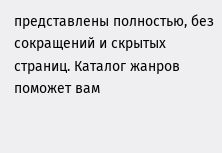представлены полностью, без сокращений и скрытых страниц. Каталог жанров поможет вам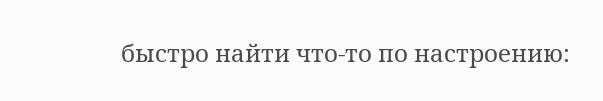быстро найти что-то по настроению: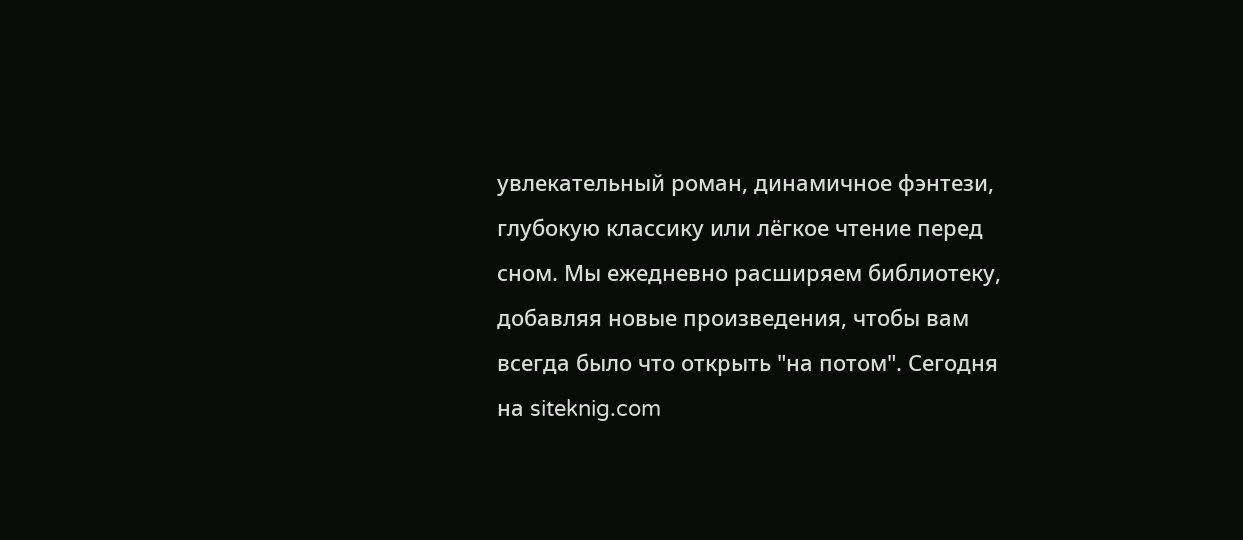увлекательный роман, динамичное фэнтези, глубокую классику или лёгкое чтение перед сном. Мы ежедневно расширяем библиотеку, добавляя новые произведения, чтобы вам всегда было что открыть "на потом". Сегодня на siteknig.com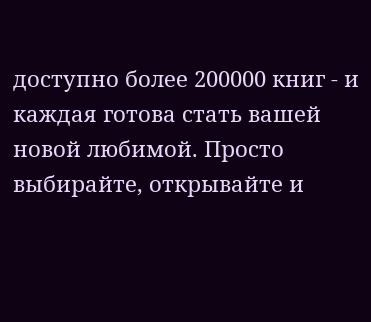доступно более 200000 книг - и каждая готова стать вашей новой любимой. Просто выбирайте, открывайте и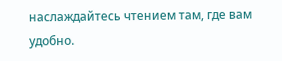наслаждайтесь чтением там, где вам удобно.